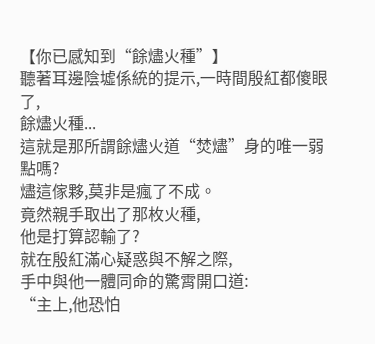【你已感知到“餘燼火種”】
聽著耳邊陰墟係統的提示,一時間殷紅都傻眼了,
餘燼火種...
這就是那所謂餘燼火道“焚燼”身的唯一弱點嗎?
燼這傢夥,莫非是瘋了不成。
竟然親手取出了那枚火種,
他是打算認輸了?
就在殷紅滿心疑惑與不解之際,
手中與他一體同命的驚霄開口道:
“主上,他恐怕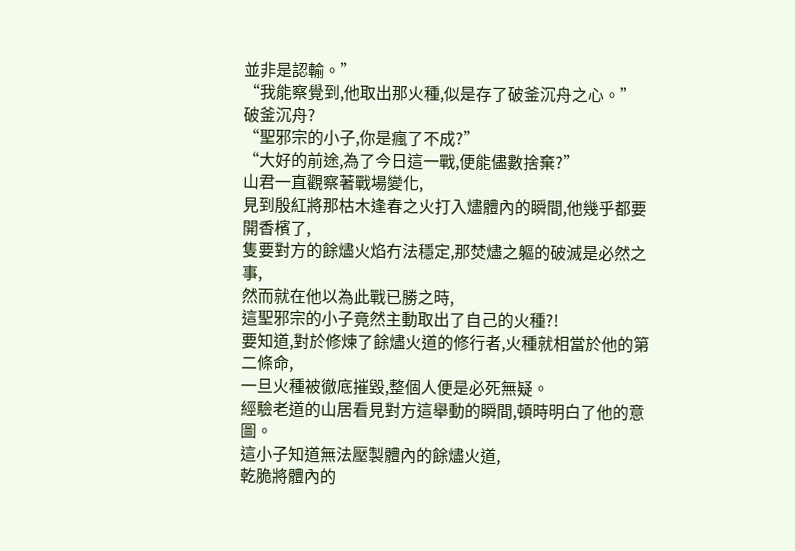並非是認輸。”
“我能察覺到,他取出那火種,似是存了破釜沉舟之心。”
破釜沉舟?
“聖邪宗的小子,你是瘋了不成?”
“大好的前途,為了今日這一戰,便能儘數捨棄?”
山君一直觀察著戰場變化,
見到殷紅將那枯木逢春之火打入燼體內的瞬間,他幾乎都要開香檳了,
隻要對方的餘燼火焰冇法穩定,那焚燼之軀的破滅是必然之事,
然而就在他以為此戰已勝之時,
這聖邪宗的小子竟然主動取出了自己的火種?!
要知道,對於修煉了餘燼火道的修行者,火種就相當於他的第二條命,
一旦火種被徹底摧毀,整個人便是必死無疑。
經驗老道的山居看見對方這舉動的瞬間,頓時明白了他的意圖。
這小子知道無法壓製體內的餘燼火道,
乾脆將體內的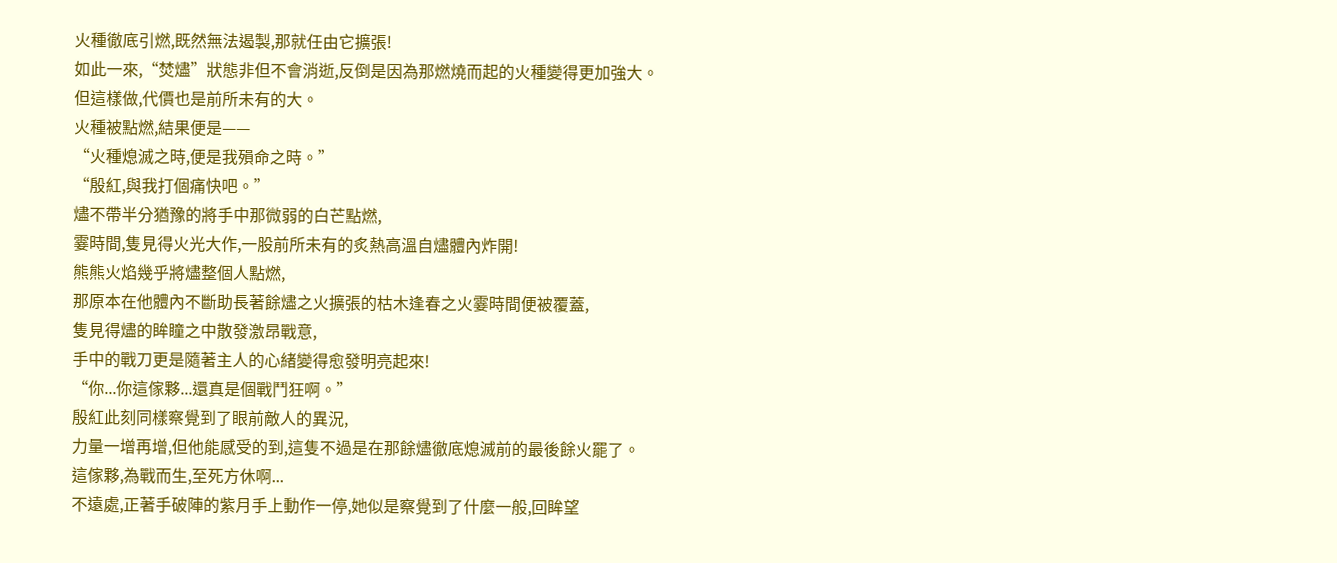火種徹底引燃,既然無法遏製,那就任由它擴張!
如此一來,“焚燼”狀態非但不會消逝,反倒是因為那燃燒而起的火種變得更加強大。
但這樣做,代價也是前所未有的大。
火種被點燃,結果便是——
“火種熄滅之時,便是我殞命之時。”
“殷紅,與我打個痛快吧。”
燼不帶半分猶豫的將手中那微弱的白芒點燃,
霎時間,隻見得火光大作,一股前所未有的炙熱高溫自燼體內炸開!
熊熊火焰幾乎將燼整個人點燃,
那原本在他體內不斷助長著餘燼之火擴張的枯木逢春之火霎時間便被覆蓋,
隻見得燼的眸瞳之中散發激昂戰意,
手中的戰刀更是隨著主人的心緒變得愈發明亮起來!
“你...你這傢夥...還真是個戰鬥狂啊。”
殷紅此刻同樣察覺到了眼前敵人的異況,
力量一增再增,但他能感受的到,這隻不過是在那餘燼徹底熄滅前的最後餘火罷了。
這傢夥,為戰而生,至死方休啊...
不遠處,正著手破陣的紫月手上動作一停,她似是察覺到了什麼一般,回眸望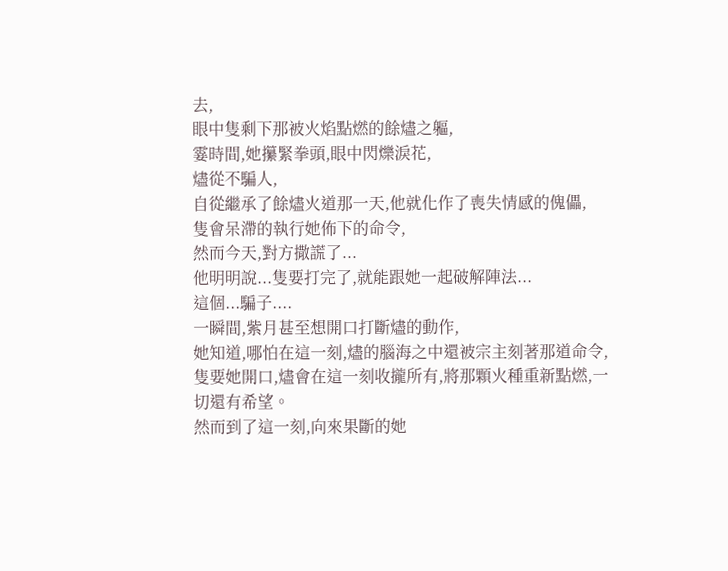去,
眼中隻剩下那被火焰點燃的餘燼之軀,
霎時間,她攥緊拳頭,眼中閃爍淚花,
燼從不騙人,
自從繼承了餘燼火道那一天,他就化作了喪失情感的傀儡,
隻會呆滯的執行她佈下的命令,
然而今天,對方撒謊了...
他明明說...隻要打完了,就能跟她一起破解陣法...
這個...騙子....
一瞬間,紫月甚至想開口打斷燼的動作,
她知道,哪怕在這一刻,燼的腦海之中還被宗主刻著那道命令,
隻要她開口,燼會在這一刻收攏所有,將那顆火種重新點燃,一切還有希望。
然而到了這一刻,向來果斷的她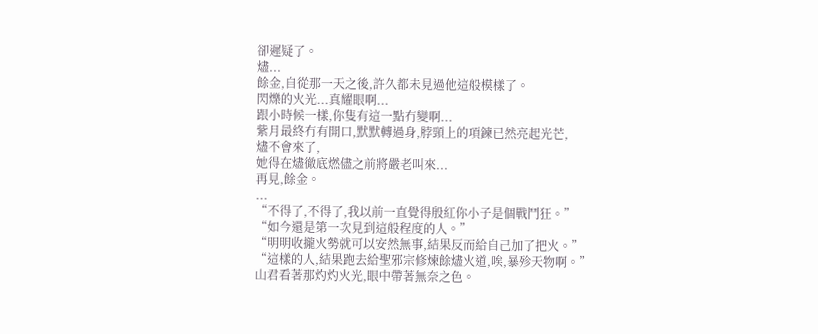卻遲疑了。
燼...
餘金,自從那一天之後,許久都未見過他這般模樣了。
閃爍的火光...真耀眼啊...
跟小時候一樣,你隻有這一點冇變啊...
紫月最終冇有開口,默默轉過身,脖頸上的項鍊已然亮起光芒,
燼不會來了,
她得在燼徹底燃儘之前將嚴老叫來...
再見,餘金。
...
“不得了,不得了,我以前一直覺得殷紅你小子是個戰鬥狂。”
“如今還是第一次見到這般程度的人。”
“明明收攏火勢就可以安然無事,結果反而給自己加了把火。”
“這樣的人,結果跑去給聖邪宗修煉餘燼火道,唉,暴殄天物啊。”
山君看著那灼灼火光,眼中帶著無奈之色。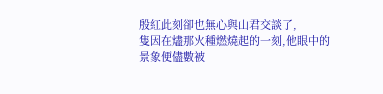殷紅此刻卻也無心與山君交談了,
隻因在燼那火種燃燒起的一刻,他眼中的景象便儘數被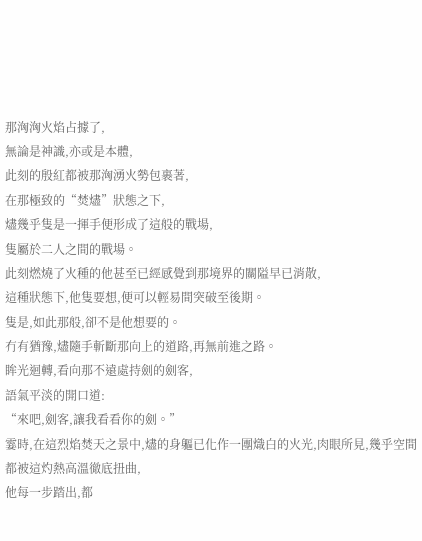那洶洶火焰占據了,
無論是神識,亦或是本體,
此刻的殷紅都被那洶湧火勢包裹著,
在那極致的“焚燼”狀態之下,
燼幾乎隻是一揮手便形成了這般的戰場,
隻屬於二人之間的戰場。
此刻燃燒了火種的他甚至已經感覺到那境界的關隘早已消散,
這種狀態下,他隻要想,便可以輕易間突破至後期。
隻是,如此那般,卻不是他想要的。
冇有猶豫,燼隨手斬斷那向上的道路,再無前進之路。
眸光迴轉,看向那不遠處持劍的劍客,
語氣平淡的開口道:
“來吧,劍客,讓我看看你的劍。”
霎時,在這烈焰焚天之景中,燼的身軀已化作一團熾白的火光,肉眼所見,幾乎空間都被這灼熱高溫徹底扭曲,
他每一步踏出,都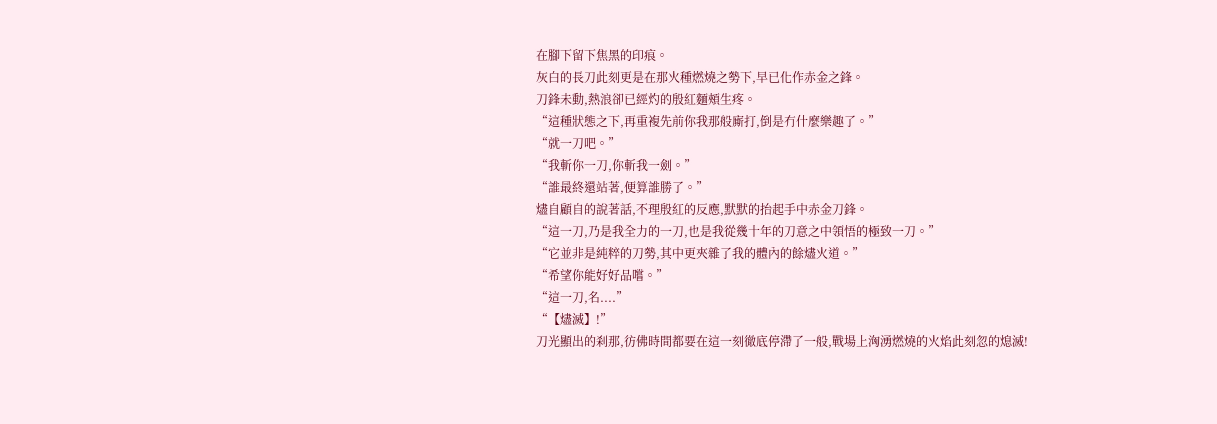在腳下留下焦黑的印痕。
灰白的長刀此刻更是在那火種燃燒之勢下,早已化作赤金之鋒。
刀鋒未動,熱浪卻已經灼的殷紅麵頰生疼。
“這種狀態之下,再重複先前你我那般廝打,倒是冇什麼樂趣了。”
“就一刀吧。”
“我斬你一刀,你斬我一劍。”
“誰最終還站著,便算誰勝了。”
燼自顧自的說著話,不理殷紅的反應,默默的抬起手中赤金刀鋒。
“這一刀,乃是我全力的一刀,也是我從幾十年的刀意之中領悟的極致一刀。”
“它並非是純粹的刀勢,其中更夾雜了我的體內的餘燼火道。”
“希望你能好好品嚐。”
“這一刀,名....”
“【燼滅】!”
刀光顯出的刹那,彷佛時間都要在這一刻徹底停滯了一般,戰場上洶湧燃燒的火焰此刻忽的熄滅!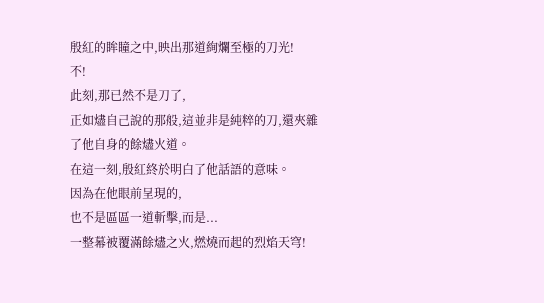殷紅的眸瞳之中,映出那道絢爛至極的刀光!
不!
此刻,那已然不是刀了,
正如燼自己說的那般,這並非是純粹的刀,還夾雜了他自身的餘燼火道。
在這一刻,殷紅終於明白了他話語的意味。
因為在他眼前呈現的,
也不是區區一道斬擊,而是...
一整幕被覆滿餘燼之火,燃燒而起的烈焰天穹!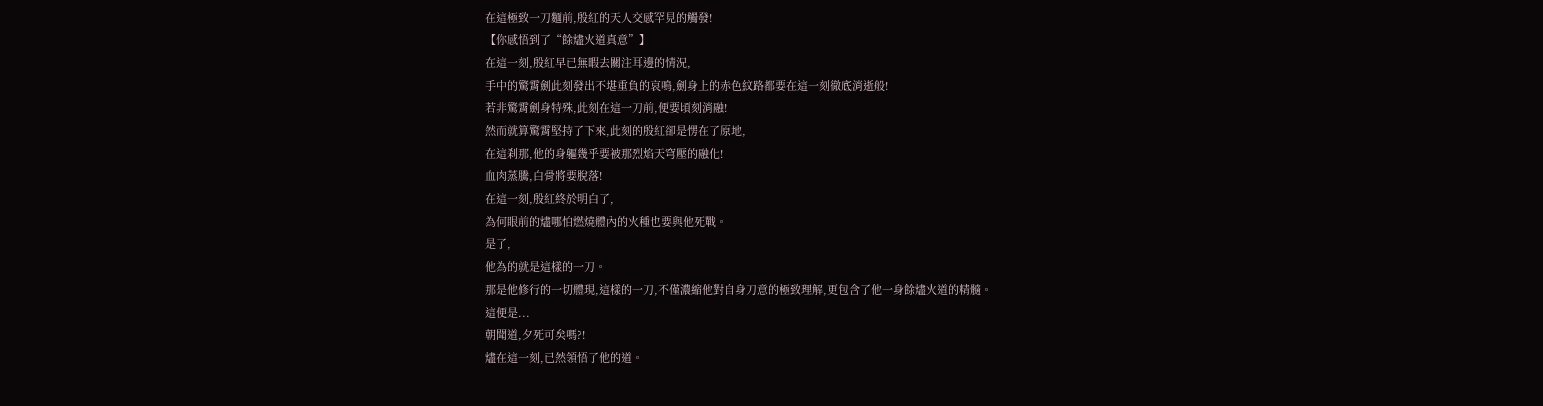在這極致一刀麵前,殷紅的天人交感罕見的觸發!
【你感悟到了“餘燼火道真意”】
在這一刻,殷紅早已無暇去關注耳邊的情況,
手中的驚霄劍此刻發出不堪重負的哀鳴,劍身上的赤色紋路都要在這一刻徹底消逝般!
若非驚霄劍身特殊,此刻在這一刀前,便要頃刻消融!
然而就算驚霄堅持了下來,此刻的殷紅卻是愣在了原地,
在這刹那,他的身軀幾乎要被那烈焰天穹壓的融化!
血肉蒸騰,白骨將要脫落!
在這一刻,殷紅終於明白了,
為何眼前的燼哪怕燃燒體內的火種也要與他死戰。
是了,
他為的就是這樣的一刀。
那是他修行的一切體現,這樣的一刀,不僅濃縮他對自身刀意的極致理解,更包含了他一身餘燼火道的精髓。
這便是...
朝聞道,夕死可矣嗎?!
燼在這一刻,已然領悟了他的道。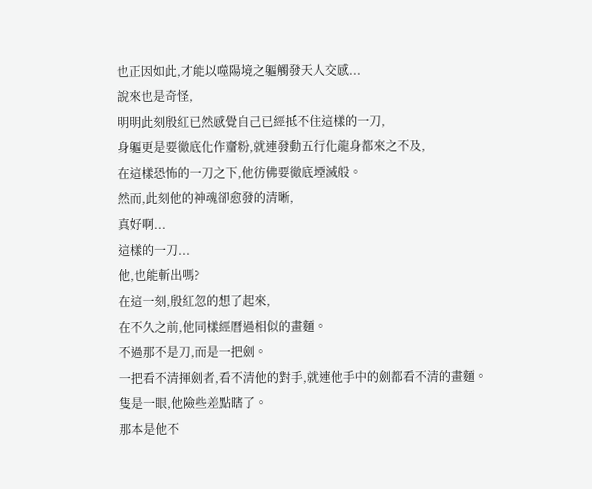也正因如此,才能以噬陽境之軀觸發天人交感...
說來也是奇怪,
明明此刻殷紅已然感覺自己已經抵不住這樣的一刀,
身軀更是要徹底化作齏粉,就連發動五行化龍身都來之不及,
在這樣恐怖的一刀之下,他彷佛要徹底堙滅般。
然而,此刻他的神魂卻愈發的清晰,
真好啊...
這樣的一刀...
他,也能斬出嗎?
在這一刻,殷紅忽的想了起來,
在不久之前,他同樣經曆過相似的畫麵。
不過那不是刀,而是一把劍。
一把看不清揮劍者,看不清他的對手,就連他手中的劍都看不清的畫麵。
隻是一眼,他險些差點瞎了。
那本是他不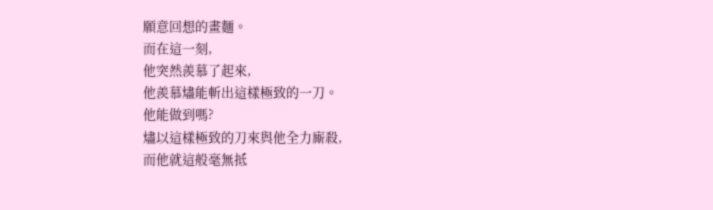願意回想的畫麵。
而在這一刻,
他突然羨慕了起來,
他羨慕燼能斬出這樣極致的一刀。
他能做到嗎?
燼以這樣極致的刀來與他全力廝殺,
而他就這般毫無抵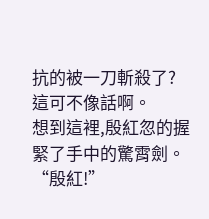抗的被一刀斬殺了?
這可不像話啊。
想到這裡,殷紅忽的握緊了手中的驚霄劍。
“殷紅!”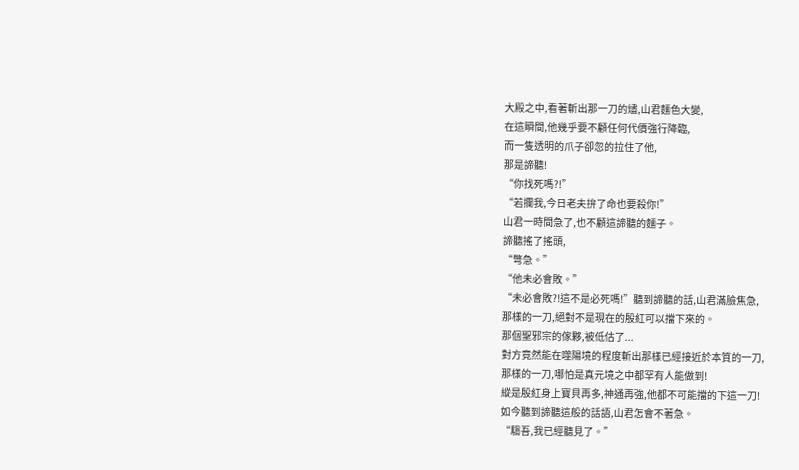大殿之中,看著斬出那一刀的燼,山君麵色大變,
在這瞬間,他幾乎要不顧任何代價強行降臨,
而一隻透明的爪子卻忽的拉住了他,
那是諦聽!
“你找死嗎?!”
“若攔我,今日老夫拚了命也要殺你!”
山君一時間急了,也不顧這諦聽的麵子。
諦聽搖了搖頭,
“彆急。”
“他未必會敗。”
“未必會敗?!這不是必死嗎!”聽到諦聽的話,山君滿臉焦急,
那樣的一刀,絕對不是現在的殷紅可以擋下來的。
那個聖邪宗的傢夥,被低估了...
對方竟然能在噬陽境的程度斬出那樣已經接近於本質的一刀,
那樣的一刀,哪怕是真元境之中都罕有人能做到!
縱是殷紅身上寶貝再多,神通再強,他都不可能擋的下這一刀!
如今聽到諦聽這般的話語,山君怎會不著急。
“騶吾,我已經聽見了。”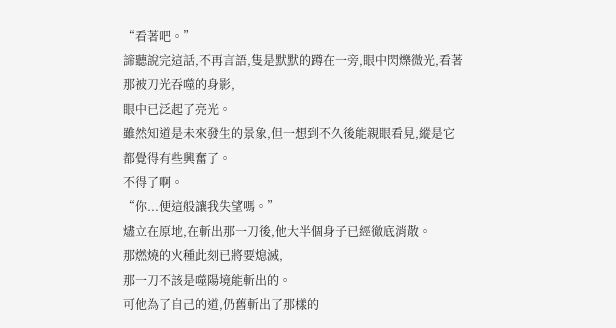“看著吧。”
諦聽說完這話,不再言語,隻是默默的蹲在一旁,眼中閃爍微光,看著那被刀光吞噬的身影,
眼中已泛起了亮光。
雖然知道是未來發生的景象,但一想到不久後能親眼看見,縱是它都覺得有些興奮了。
不得了啊。
“你...便這般讓我失望嗎。”
燼立在原地,在斬出那一刀後,他大半個身子已經徹底消散。
那燃燒的火種此刻已將要熄滅,
那一刀不該是噬陽境能斬出的。
可他為了自己的道,仍舊斬出了那樣的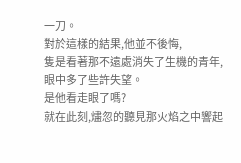一刀。
對於這樣的結果,他並不後悔,
隻是看著那不遠處消失了生機的青年,眼中多了些許失望。
是他看走眼了嗎?
就在此刻,燼忽的聽見那火焰之中響起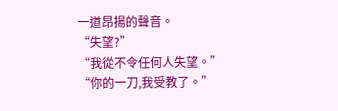一道昂揚的聲音。
“失望?”
“我從不令任何人失望。”
“你的一刀,我受教了。”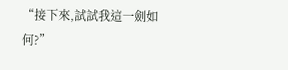“接下來,試試我這一劍如何?”